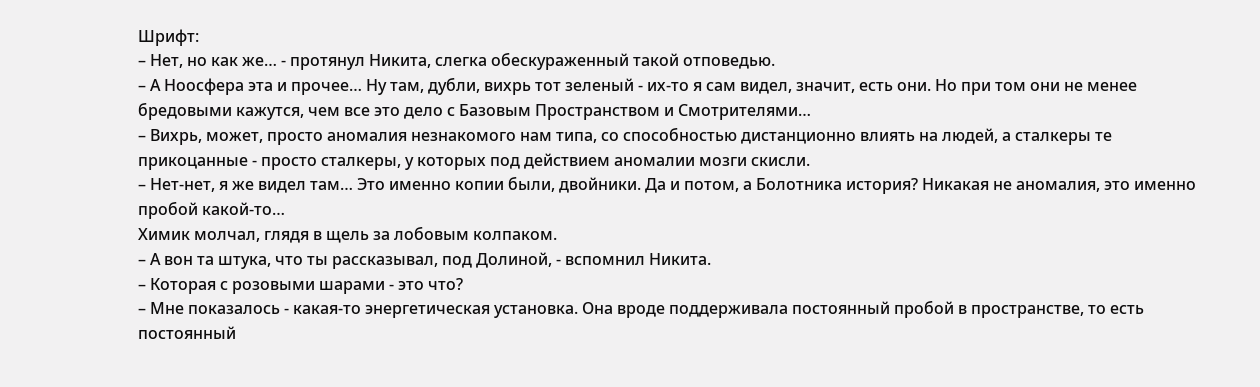Шрифт:
– Нет, но как же… - протянул Никита, слегка обескураженный такой отповедью.
– А Ноосфера эта и прочее… Ну там, дубли, вихрь тот зеленый - их-то я сам видел, значит, есть они. Но при том они не менее бредовыми кажутся, чем все это дело с Базовым Пространством и Смотрителями…
– Вихрь, может, просто аномалия незнакомого нам типа, со способностью дистанционно влиять на людей, а сталкеры те прикоцанные - просто сталкеры, у которых под действием аномалии мозги скисли.
– Нет-нет, я же видел там… Это именно копии были, двойники. Да и потом, а Болотника история? Никакая не аномалия, это именно пробой какой-то…
Химик молчал, глядя в щель за лобовым колпаком.
– А вон та штука, что ты рассказывал, под Долиной, - вспомнил Никита.
– Которая с розовыми шарами - это что?
– Мне показалось - какая-то энергетическая установка. Она вроде поддерживала постоянный пробой в пространстве, то есть постоянный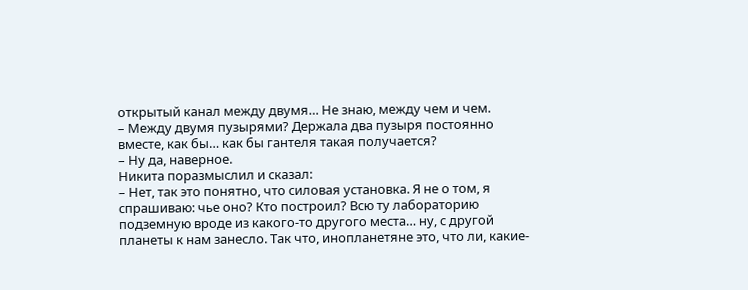открытый канал между двумя… Не знаю, между чем и чем.
– Между двумя пузырями? Держала два пузыря постоянно вместе, как бы… как бы гантеля такая получается?
– Ну да, наверное.
Никита поразмыслил и сказал:
– Нет, так это понятно, что силовая установка. Я не о том, я спрашиваю: чье оно? Кто построил? Всю ту лабораторию подземную вроде из какого-то другого места… ну, с другой планеты к нам занесло. Так что, инопланетяне это, что ли, какие-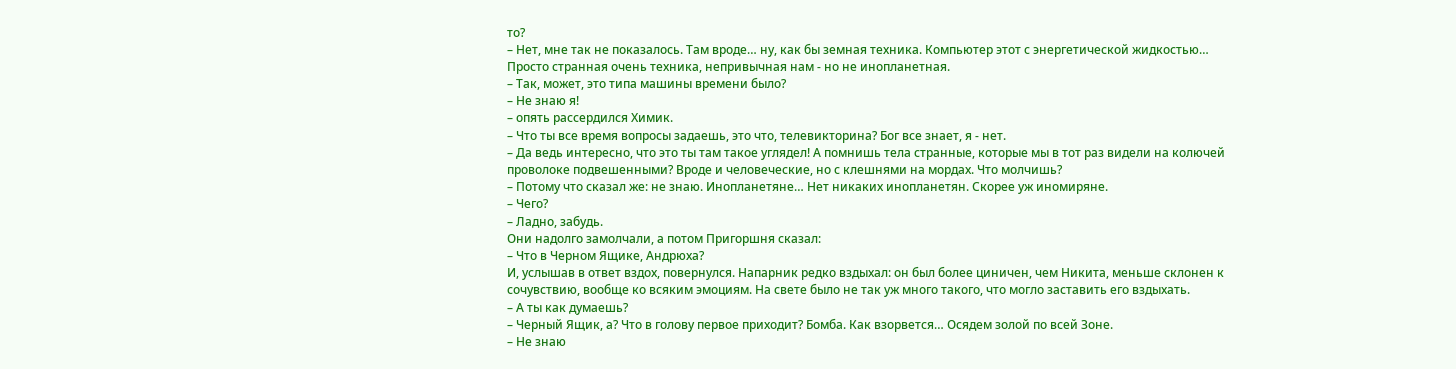то?
– Нет, мне так не показалось. Там вроде… ну, как бы земная техника. Компьютер этот с энергетической жидкостью… Просто странная очень техника, непривычная нам - но не инопланетная.
– Так, может, это типа машины времени было?
– Не знаю я!
– опять рассердился Химик.
– Что ты все время вопросы задаешь, это что, телевикторина? Бог все знает, я - нет.
– Да ведь интересно, что это ты там такое углядел! А помнишь тела странные, которые мы в тот раз видели на колючей проволоке подвешенными? Вроде и человеческие, но с клешнями на мордах. Что молчишь?
– Потому что сказал же: не знаю. Инопланетяне… Нет никаких инопланетян. Скорее уж иномиряне.
– Чего?
– Ладно, забудь.
Они надолго замолчали, а потом Пригоршня сказал:
– Что в Черном Ящике, Андрюха?
И, услышав в ответ вздох, повернулся. Напарник редко вздыхал: он был более циничен, чем Никита, меньше склонен к сочувствию, вообще ко всяким эмоциям. На свете было не так уж много такого, что могло заставить его вздыхать.
– А ты как думаешь?
– Черный Ящик, а? Что в голову первое приходит? Бомба. Как взорвется… Осядем золой по всей Зоне.
– Не знаю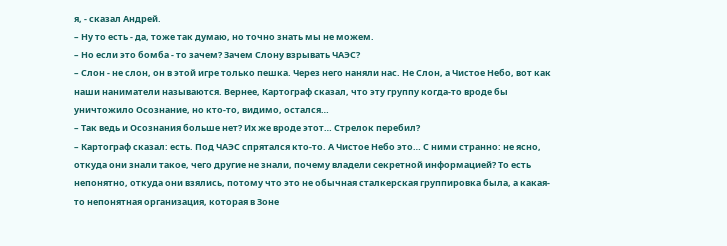я, - сказал Андрей.
– Ну то есть - да, тоже так думаю, но точно знать мы не можем.
– Но если это бомба - то зачем? Зачем Слону взрывать ЧАЭС?
– Слон - не слон, он в этой игре только пешка. Через него наняли нас. Не Слон, а Чистое Небо, вот как наши наниматели называются. Вернее, Картограф сказал, что эту группу когда-то вроде бы уничтожило Осознание, но кто-то, видимо, остался…
– Так ведь и Осознания больше нет? Их же вроде этот… Стрелок перебил?
– Картограф сказал: есть. Под ЧАЭС спрятался кто-то. А Чистое Небо это… С ними странно: не ясно, откуда они знали такое, чего другие не знали, почему владели секретной информацией? То есть непонятно, откуда они взялись, потому что это не обычная сталкерская группировка была, а какая-то непонятная организация, которая в Зоне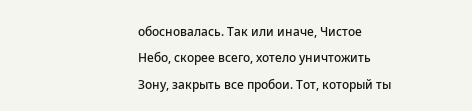обосновалась. Так или иначе, Чистое Небо, скорее всего, хотело уничтожить Зону, закрыть все пробои. Тот, который ты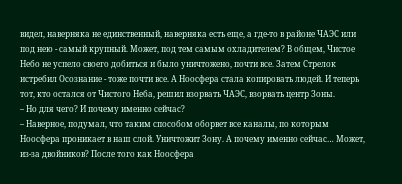видел, наверняка не единственный, наверняка есть еще, а где-то в районе ЧАЭС или под нею - самый крупный. Может, под тем самым охладителем? В общем, Чистое Небо не успело своего добиться и было уничтожено, почти все. Затем Стрелок истребил Осознание - тоже почти все. А Ноосфера стала копировать людей. И теперь тот, кто остался от Чистого Неба, решил взорвать ЧАЭС, взорвать центр Зоны.
– Но для чего? И почему именно сейчас?
– Наверное, подумал, что таким способом оборвет все каналы, по которым Ноосфера проникает в наш слой. Уничтожит Зону. А почему именно сейчас… Может, из-за двойников? После того как Ноосфера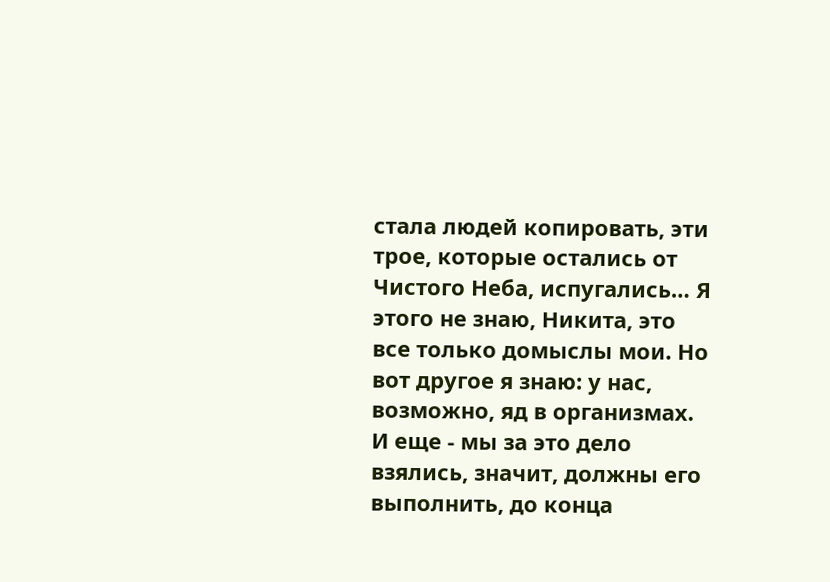стала людей копировать, эти трое, которые остались от Чистого Неба, испугались… Я этого не знаю, Никита, это все только домыслы мои. Но вот другое я знаю: у нас, возможно, яд в организмах. И еще - мы за это дело взялись, значит, должны его выполнить, до конца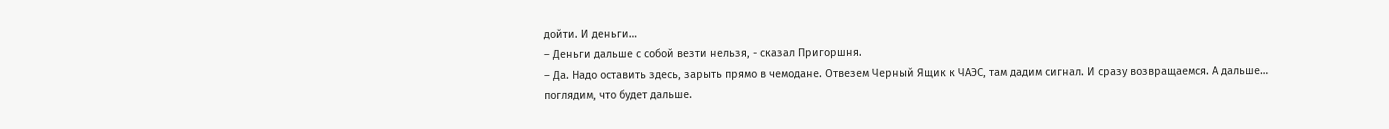дойти. И деньги…
– Деньги дальше с собой везти нельзя, - сказал Пригоршня.
– Да. Надо оставить здесь, зарыть прямо в чемодане. Отвезем Черный Ящик к ЧАЭС, там дадим сигнал. И сразу возвращаемся. А дальше… поглядим, что будет дальше.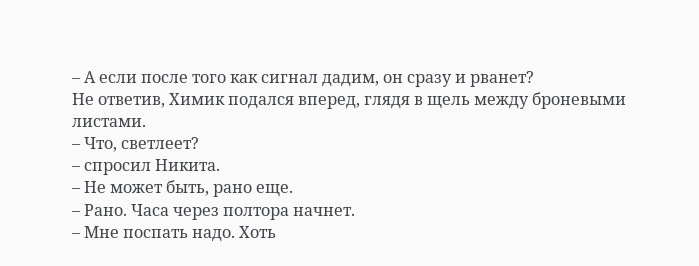– А если после того как сигнал дадим, он сразу и рванет?
Не ответив, Химик подался вперед, глядя в щель между броневыми листами.
– Что, светлеет?
– спросил Никита.
– Не может быть, рано еще.
– Рано. Часа через полтора начнет.
– Мне поспать надо. Хоть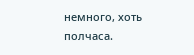немного, хоть полчаса.